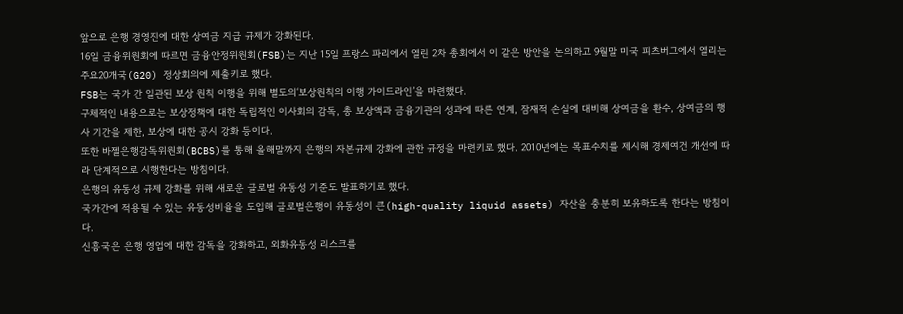앞으로 은행 경영진에 대한 상여금 지급 규제가 강화된다.
16일 금융위원회에 따르면 금융안정위원회(FSB)는 지난 15일 프랑스 파리에서 열린 2차 총회에서 이 같은 방안을 논의하고 9월말 미국 피츠버그에서 열리는 주요20개국(G20) 정상회의에 제출키로 했다.
FSB는 국가 간 일관된 보상 원칙 이행을 위해 별도의‘보상원칙의 이행 가이드라인’을 마련했다.
구체적인 내용으로는 보상정책에 대한 독립적인 이사회의 감독, 총 보상액과 금융기관의 성과에 따른 연계, 잠재적 손실에 대비해 상여금을 환수, 상여금의 행사 기간을 제한, 보상에 대한 공시 강화 등이다.
또한 바젤은행감독위원회(BCBS)를 통해 올해말까지 은행의 자본규제 강화에 관한 규정을 마련키로 했다. 2010년에는 목표수치를 제시해 경제여건 개선에 따라 단계적으로 시행한다는 방침이다.
은행의 유동성 규제 강화를 위해 새로운 글로벌 유동성 기준도 발표하기로 했다.
국가간에 적용될 수 있는 유동성비율을 도입해 글로벌은행이 유동성이 큰(high-quality liquid assets) 자산을 충분히 보유하도록 한다는 방침이다.
신흥국은 은행 영업에 대한 감독을 강화하고, 외화유동성 리스크를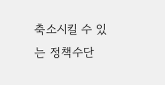축소시킬 수 있는 정책수단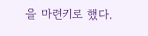을 마련키로 했다.